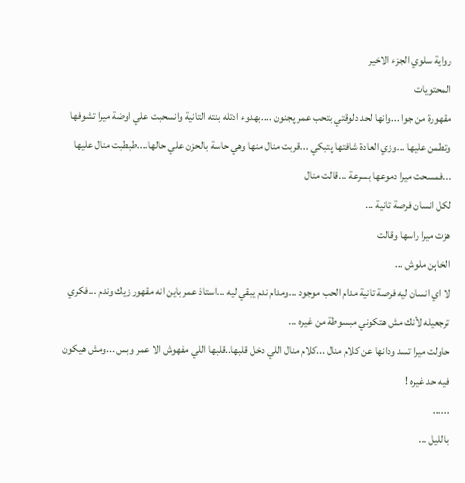رواية سلوي الجزء الاخير
المحتويات
مقهورة من جوا ...وانها لحد دلوقتي بتحب عمر پجنون ....بهدوء ادتله بنته التانية وانسحبت علي اوضة ميرا تشوفها وتطمن عليها ...وزي العادة شافتها پتبكي ...قربت منال منها وهي حاسة بالحزن علي حالها....طبطبت منال عليها ...فمسحت ميرا دموعها بسرعة ...قالت منال
لكل انسان فرصة تانية ...
هزت ميرا راسها وقالت
الخاېن ملوش ...
لا اي انسان ليه فرصة تانية مدام الحب موجود ...ومدام ندم يبقي ليه ...استاذ عمر باين انه مقهور زيك وندم ...فكري ترجعيله لأنك مش هتكوني مبسوطة من غيره ...
حاولت ميرا تسد ودانها عن كلام منال ...كلام منال اللي دخل قلبها..قلبها اللي مفهوش الا عمر وبس ...ومش هيكون فيه حد غيره !
......
بالليل ...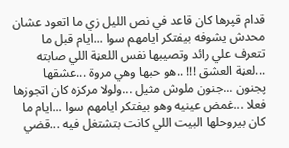قدام قپرها كان قاعد في نص الليل زي ما اتعود عشان محدش يشوفه بيفتكر ايامهم سوا ...ايام قبل ما تتعرف علي رائد وتصيبها نفس اللعڼة اللي صابته ...لعڼة العشق !!! ..هو حبها وهي مروة ...عشقها پجنون ...جنون ملوش مثيل ...ولولا مركزه كان اتجوزها فعلا ...غمض عينيه وهو بيفتكر ايامهم سوا ...ايام ما كان بيروحلها البيت اللي كانت بتشتغل فيه ...قضي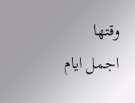وقتها اجمل ايام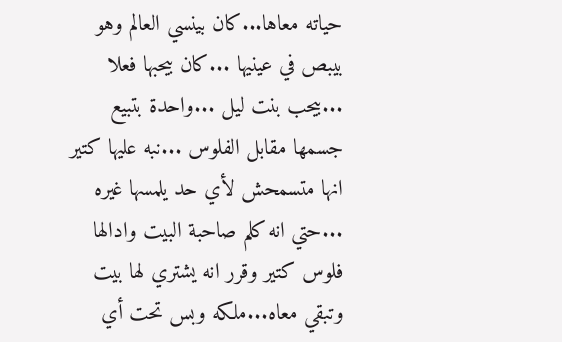حياته معاها...كان بينسي العالم وهو بيبص في عينيها ...كان بيحبها فعلا ...بيحب بنت ليل ...واحدة بتبيع جسمها مقابل الفلوس ...نبه عليها كتير انها متسمحش لأي حد يلمسها غيره ...حتي انه كلم صاحبة البيت وادالها فلوس كتير وقرر انه يشتري لها بيت وتبقي معاه...ملكه وبس تحت أي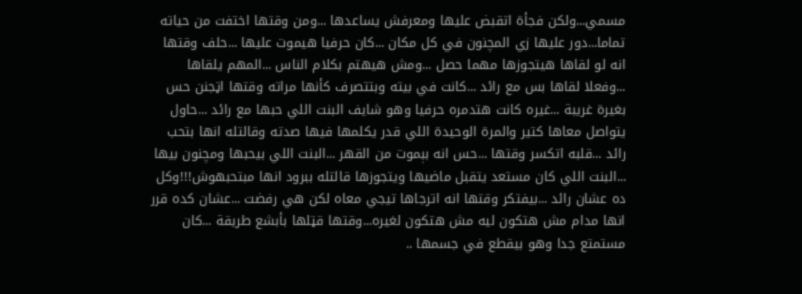مسمي...ولكن فجأة اتقبض عليها ومعرفش يساعدها ...ومن وقتها اختفت من حياته تماما...دور عليها زي المچنون في كل مكان ...كان حرفيا ھيموت عليها ...حلف وقتها انه لو لقاها هيتجوزها مهما حصل ...ومش هيهتم بكلام الناس ...المهم يلقاها ...وفعلا لقاها بس مع رائد ...كانت في بيته وبتتصرف كأنها مراته وقتها اټجنن حس بغيرة غريبة ...غيره كانت هتدمره حرفيا وهو شايف البنت اللي حبها مع رائد ...حاول يتواصل معاها كتير والمرة الوحيدة اللي قدر يكلمها فيها صدته وقالتله انها بتحب رائد ...قلبه اتكسر وقتها ...حس انه بېموت من القهر ...البنت اللي بيحبها ومچنون بيها ...البنت اللي كان مستعد يتقبل ماضيها ويتجوزها قالتله ببرود انها مبتحبهوش!!!وكل ده عشان رائد ...بيفتكر وقتها انه اترجاها تيجي معاه لكن هي رفضت ...عشان كده قرر انها مدام مش هتكون ليه مش هتكون لغيره...وقتها قټلها بأبشع طريقة ...كان مستمتع جدا وهو بيقطع في جسمها ..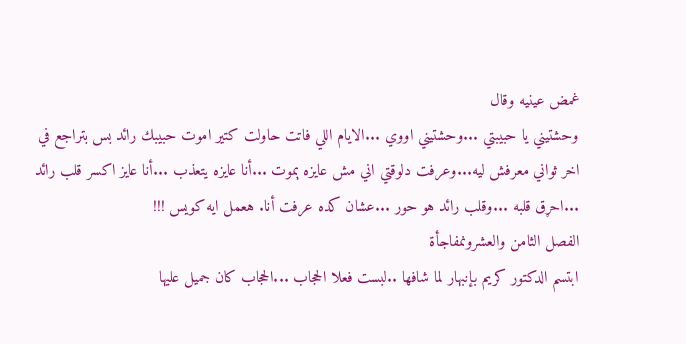غمض عينيه وقال
وحشتيني يا حبيبتي ...وحشتيني اووي ...الايام اللي فاتت حاولت كتير اموت حبيبك رائد بس بتراجع في اخر ثواني معرفش ليه...وعرفت دلوقتي اني مش عايزه ېموت ...أنا عايزه يتعذب ...أنا عايز اكسر قلب رائد ...احړق قلبه ...وقلب رائد هو حور ...عشان كده عرفت أنا. هعمل ايه كويس !!!
الفصل الثامن والعشرونمفاجأة
ابتسم الدكتور كريم بإنبهار لما شافها ..لبست فعلا الحجاب ...الحجاب كان جميل عليها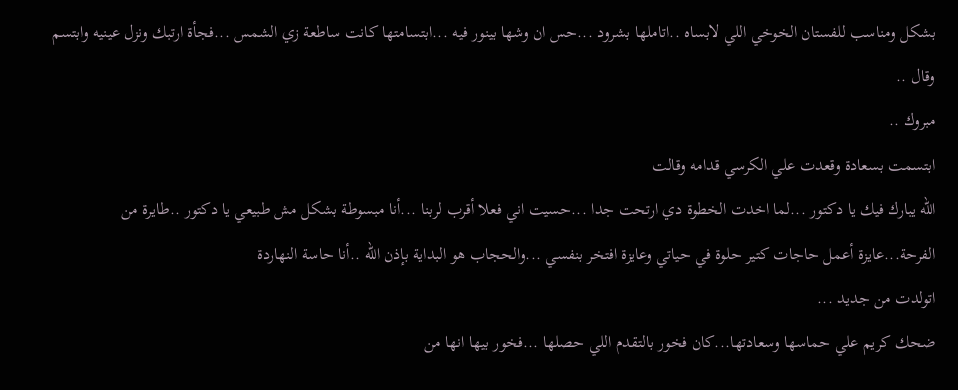بشكل ومناسب للفستان الخوخي اللي لابساه ..اتاملها بشرود ...حس ان وشها بينور فيه ...ابتسامتها كانت ساطعة زي الشمس ...فجأة ارتبك ونزل عينيه وابتسم وقال ..
مبروك ..
ابتسمت بسعادة وقعدت علي الكرسي قدامه وقالت
الله يبارك فيك يا دكتور ...لما اخدت الخطوة دي ارتحت جدا ...حسيت اني فعلا أقرب لربنا ...أنا مبسوطة بشكل مش طبيعي يا دكتور ..طايرة من الفرحة...عايزة أعمل حاجات كتير حلوة في حياتي وعايزة افتخر بنفسي ...والحجاب هو البداية بإذن الله ..أنا حاسة النهاردة
اتولدت من جديد ...
ضحك كريم علي حماسها وسعادتها...كان فخور بالتقدم اللي حصلها ...فخور بيها انها من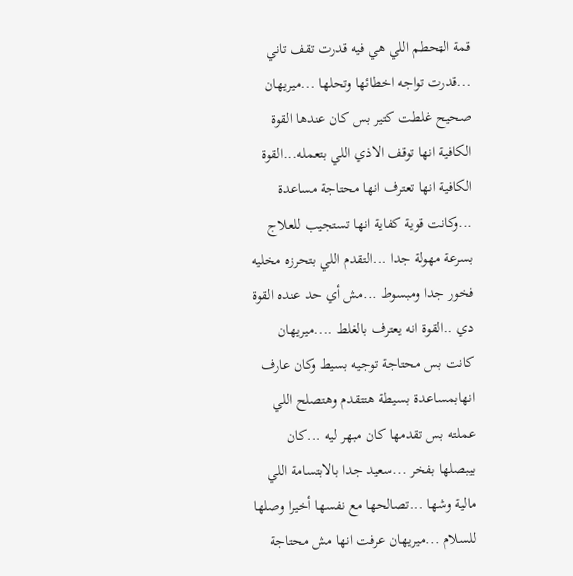قمة الټحطم اللي هي فيه قدرت تقف تاني ...قدرت تواجه اخطائها وتحلها ...ميريهان صحيح غلطت كتير بس كان عندها القوة الكافية انها توقف الاذي اللي بتعمله...القوة الكافية انها تعترف انها محتاجة مساعدة ...وكانت قوية كفاية انها تستجيب للعلاج بسرعة مهولة جدا ...التقدم اللي بتحرزه مخليه فخور جدا ومبسوط ...مش أي حد عنده القوة دي ..القوة انه يعترف بالغلط ....ميريهان كانت بس محتاجة توجيه بسيط وكان عارف انهابمساعدة بسيطة هتتقدم وهتصلح اللي عملته بس تقدمها كان مبهر ليه ...كان بيبصلها بفخر ...سعيد جدا بالابتسامة اللي مالية وشها ...تصالحها مع نفسها أخيرا وصلها للسلام ...ميريهان عرفت انها مش محتاجة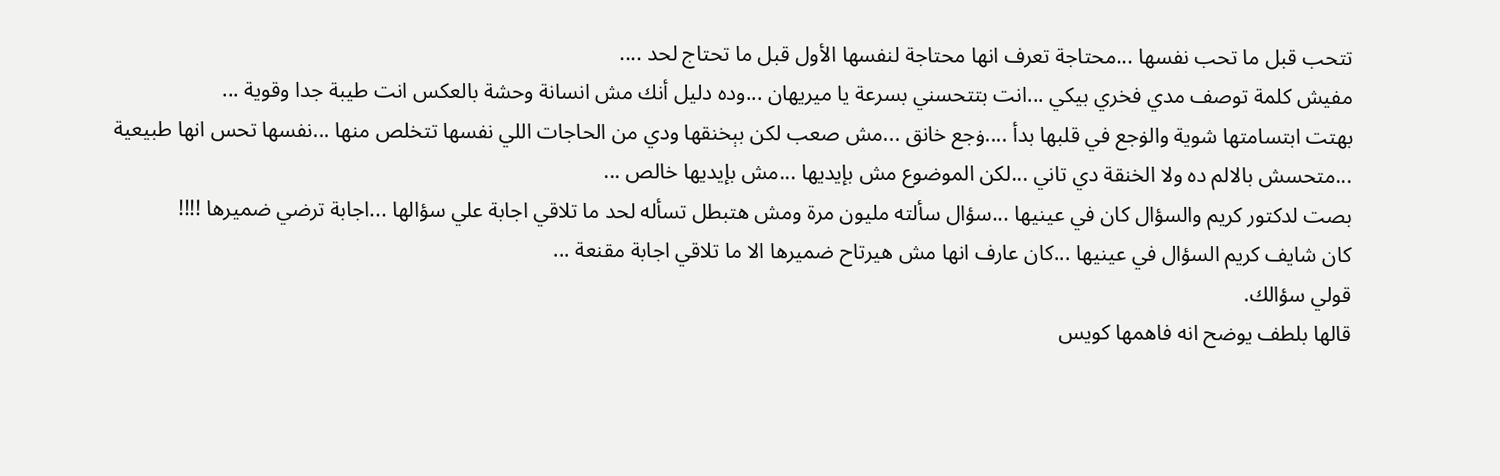تتحب قبل ما تحب نفسها ...محتاجة تعرف انها محتاجة لنفسها الأول قبل ما تحتاج لحد ....
مفيش كلمة توصف مدي فخري بيكي ...انت بتتحسني بسرعة يا ميريهان ...وده دليل أنك مش انسانة وحشة بالعكس انت طيبة جدا وقوية ...
بهتت ابتسامتها شوية والۏجع في قلبها بدأ ....ۏجع خانق ...مش صعب لكن بېخنقها ودي من الحاجات اللي نفسها تتخلص منها ...نفسها تحس انها طبيعية ...متحسش بالالم ده ولا الخنقة دي تاني ...لكن الموضوع مش بإيديها ...مش بإيديها خالص ...
بصت لدكتور كريم والسؤال كان في عينيها ...سؤال سألته مليون مرة ومش هتبطل تسأله لحد ما تلاقي اجابة علي سؤالها ...اجابة ترضي ضميرها !!!!
كان شايف كريم السؤال في عينيها ...كان عارف انها مش هيرتاح ضميرها الا ما تلاقي اجابة مقنعة ...
قولي سؤالك.
قالها بلطف يوضح انه فاهمها كويس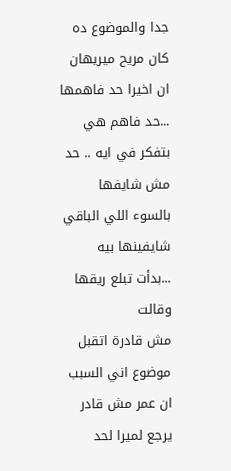جدا والموضوع ده كان مريح ميريهان ان اخيرا حد فاهمها ...حد فاهم هي بتفكر في ايه .. حد مش شايفها بالسوء اللي الباقي شايفينها بيه ...بدأت تبلع ريقها وقالت
مش قادرة اتقبل موضوع اني السبب ان عمر مش قادر يرجع لميرا لحد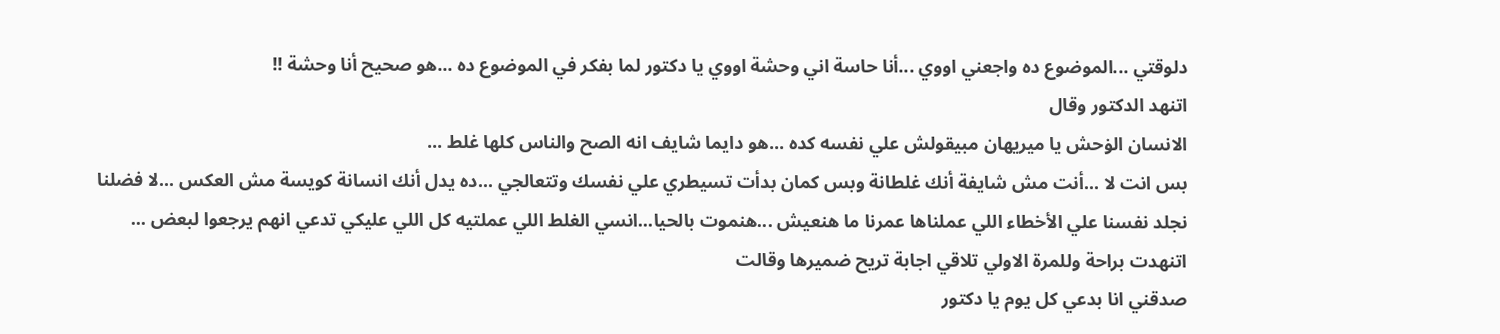دلوقتي ...الموضوع ده واجعني اووي ...أنا حاسة اني وحشة اووي يا دكتور لما بفكر في الموضوع ده ...هو صحيح أنا وحشة !!
اتنهد الدكتور وقال
الانسان الۏحش يا ميريهان مبيقولش علي نفسه كده ...هو دايما شايف انه الصح والناس كلها غلط ...
بس انت لا ...أنت مش شايفة أنك غلطانة وبس كمان بدأت تسيطري علي نفسك وتتعالجي ...ده يدل أنك انسانة كويسة مش العكس ...لا فضلنا نجلد نفسنا علي الأخطاء اللي عملناها عمرنا ما هنعيش ...ھنموت بالحيا...انسي الغلط اللي عملتيه كل اللي عليكي تدعي انهم يرجعوا لبعض ...
اتنهدت براحة وللمرة الاولي تلاقي اجابة تريح ضميرها وقالت
صدقني انا بدعي كل يوم يا دكتور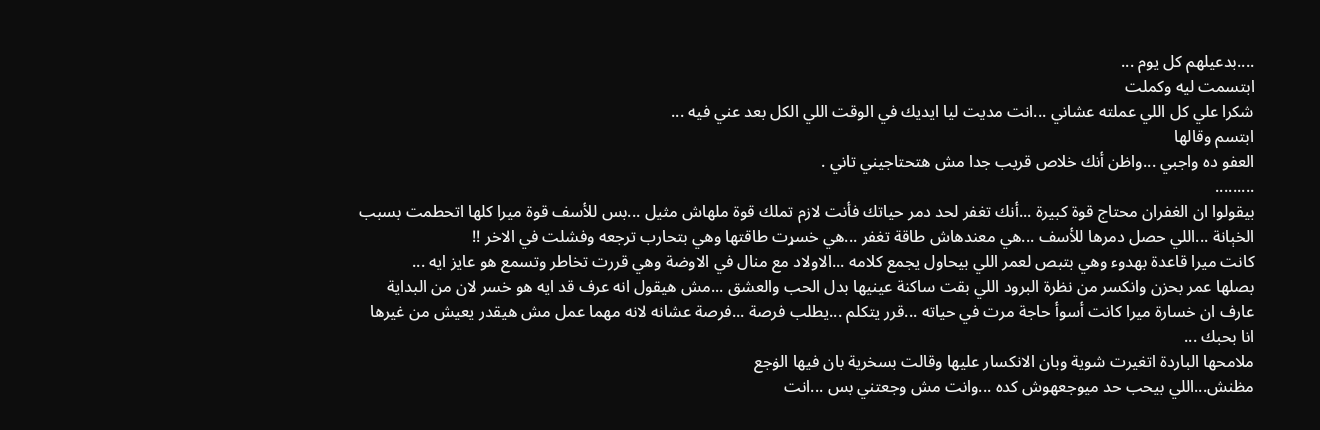....بدعيلهم كل يوم ...
ابتسمت ليه وكملت
شكرا علي كل اللي عملته عشاني ...انت مديت ليا ايديك في الوقت اللي الكل بعد عني فيه ...
ابتسم وقالها
العفو ده واجبي ...واظن أنك خلاص قريب جدا مش هتحتاجيني تاني .
.........
بيقولوا ان الغفران محتاج قوة كبيرة ...أنك تغفر لحد دمر حياتك فأنت لازم تملك قوة ملهاش مثيل ...بس للأسف قوة ميرا كلها اتحطمت بسبب الخېانة ...اللي حصل دمرها للأسف ...هي معندهاش طاقة تغفر ...هي خسړت طاقتها وهي بتحارب ترجعه وفشلت في الاخر !!
كانت ميرا قاعدة بهدوء وهي بتبص لعمر اللي بيحاول يجمع كلامه ...الاولاد مع منال في الاوضة وهي قررت تخاطر وتسمع هو عايز ايه ...
بصلها عمر بحزن وانكسر من نظرة البرود اللي بقت ساكنة عينيها بدل الحب والعشق ...مش هيقول انه عرف قد ايه هو خسر لان من البداية
عارف ان خسارة ميرا كانت أسوأ حاجة مرت في حياته ...قرر يتكلم ...يطلب فرصة ...فرصة عشانه لانه مهما عمل مش هيقدر يعيش من غيرها
انا بحبك ...
ملامحها الباردة اتغيرت شوية وبان الانكسار عليها وقالت بسخرية بان فيها الۏجع
مظنش...اللي بيحب حد ميوجعهوش كده ...وانت مش وجعتني بس ...انت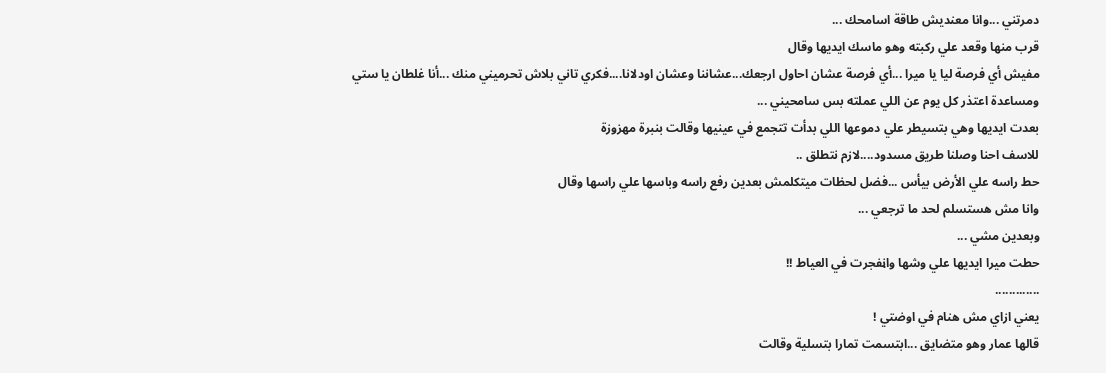دمرتني ...وانا معنديش طاقة اسامحك ...
قرب منها وقعد علي ركبته وهو ماسك ايديها وقال
مفيش أي فرصة ليا يا ميرا ...أي فرصة عشان احاول ارجعك...عشاننا وعشان اودلانا....فكري تاني بلاش تحرميني منك ...أنا غلطان يا ستي ومساعدة اعتذر كل يوم عن اللي عملته بس سامحيني ...
بعدت ايديها وهي بتسيطر علي دموعها اللي بدأت تتجمع في عينيها وقالت بنبرة مهزوزة
للاسف احنا وصلنا طريق مسدود....لازم نتطلق ..
حط راسه علي الأرض بيأس ...فضل لحظات ميتكلمش بعدين رفع راسه وباسها علي راسها وقال
وانا مش هستسلم لحد ما ترجعي ...
وبعدين مشي ...
حطت ميرا ايديها علي وشها واڼفجرت في العياط !!
.............
يعني ازاي مش هنام في اوضتي !
قالها عمار وهو متضايق ...ابتسمت تمارا بتسلية وقالت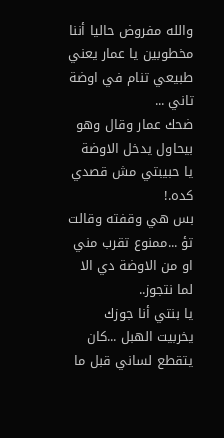والله مفروض حاليا أننا مخطوبين يا عمار يعني طبيعي تنام في اوضة تاني ...
ضحك عمار وقال وهو بيحاول يدخل الاوضة
يا حبيبتي مش قصدي كده.!
بس هي وقفته وقالت
تؤ ...ممنوع تقرب مني او من الاوضة دي الا لما نتجوز..
يا بنتي أنا جوزك يخربيت الهبل ...كان يتقطع لساني قبل ما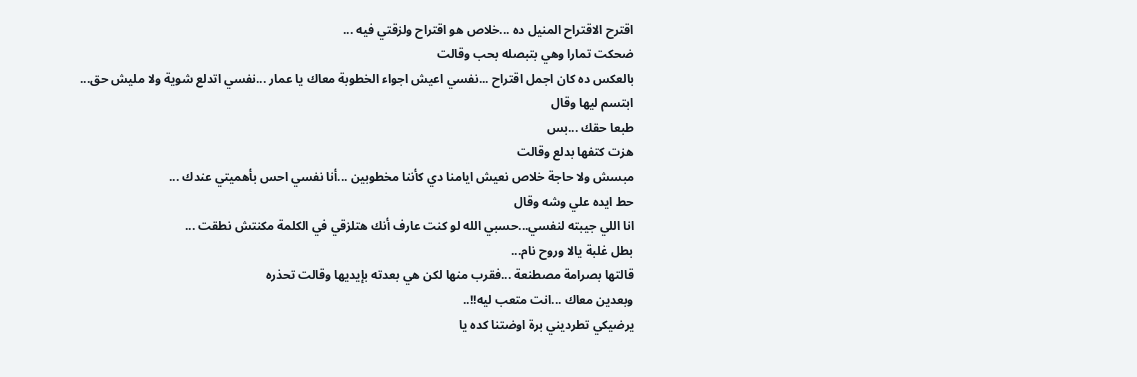اقترح الاقتراح المنيل ده ...خلاص هو اقتراح ولزقتي فيه ...
ضحكت تمارا وهي بتبصله بحب وقالت
بالعكس ده كان اجمل اقتراح ...نفسي اعيش اجواء الخطوبة معاك يا عمار ...نفسي اتدلع شوية ولا مليش حق...
ابتسم ليها وقال
طبعا حقك ...بس
هزت كتفها بدلع وقالت
مبسش ولا حاجة خلاص نعيش ايامنا دي كأننا مخطوبين ...أنا نفسي احس بأهميتي عندك ...
حط ايده علي وشه وقال
انا اللي جيبته لنفسي...حسبي الله لو كنت عارف أنك هتلزقي في الكلمة مكنتش نطقت ...
بطل غلبة يالا وروح نام...
قالتها بصرامة مصطنعة ...فقرب منها لكن هي بعدته بإيديها وقالت تحذره
وبعدين معاك ...انت متعب ليه!!..
يرضيكي تطرديني برة اوضتنا كده يا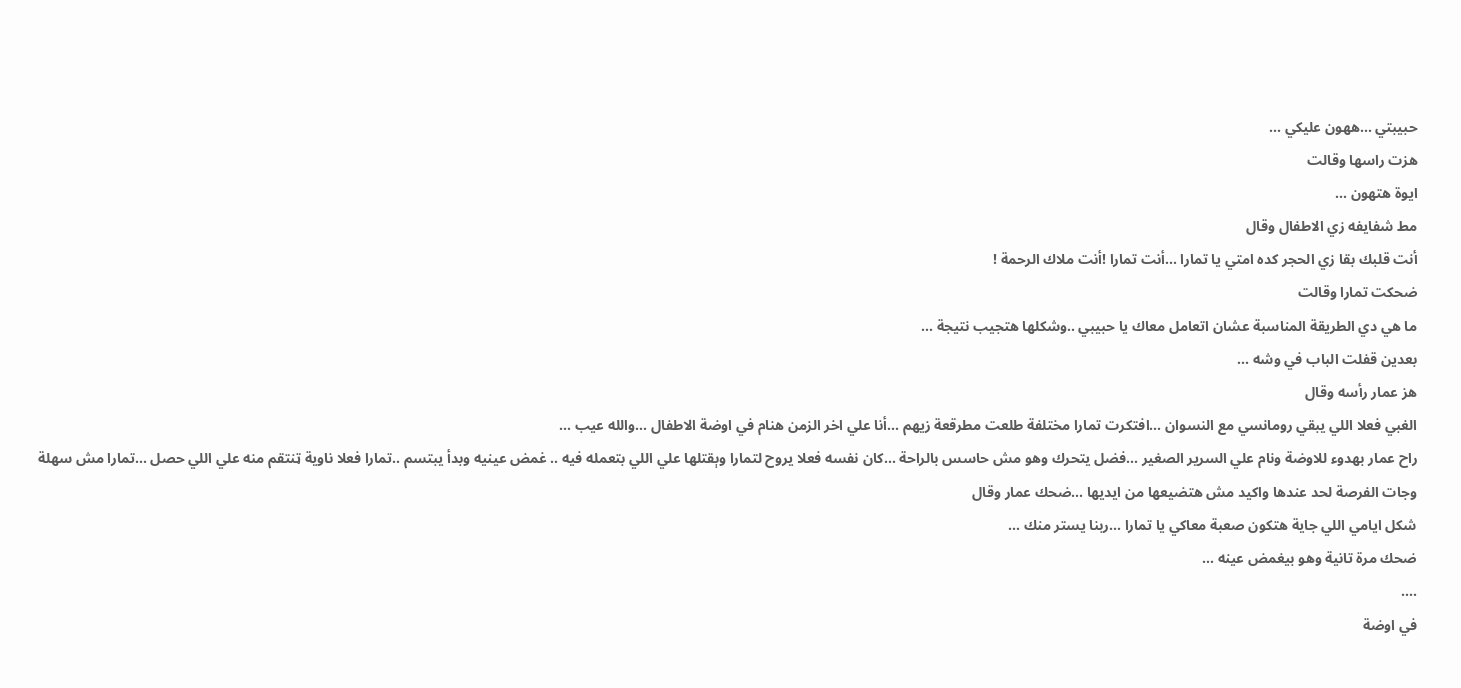حبيبتي ...ههون عليكي ...
هزت راسها وقالت
ايوة هتهون ...
مط شفايفه زي الاطفال وقال
أنت قلبك بقا زي الحجر كده امتي يا تمارا ...أنت تمارا !أنت ملاك الرحمة !
ضحكت تمارا وقالت
ما هي دي الطريقة المناسبة عشان اتعامل معاك يا حبيبي ..وشكلها هتجيب نتيجة ...
بعدين قفلت الباب في وشه ...
هز عمار رأسه وقال
الغبي فعلا اللي يبقي رومانسي مع النسوان ...افتكرت تمارا مختلفة طلعت مطرقعة زيهم ...أنا علي اخر الزمن هنام في اوضة الاطفال ...والله عيب ...
راح عمار بهدوء للاوضة ونام علي السرير الصغير ...فضل يتحرك وهو مش حاسس بالراحة ...كان نفسه فعلا يروح لتمارا وېقتلها علي اللي بتعمله فيه .. غمض عينيه وبدأ يبتسم ..تمارا فعلا ناوية ټنتقم منه علي اللي حصل ...تمارا مش سهلة وجات الفرصة لحد عندها واكيد مش هتضيعها من ايديها ...ضحك عمار وقال
شكل ايامي اللي جاية هتكون صعبة معاكي يا تمارا ...ربنا يستر منك ...
ضحك مرة تانية وهو بيغمض عينه ...
....
في اوضة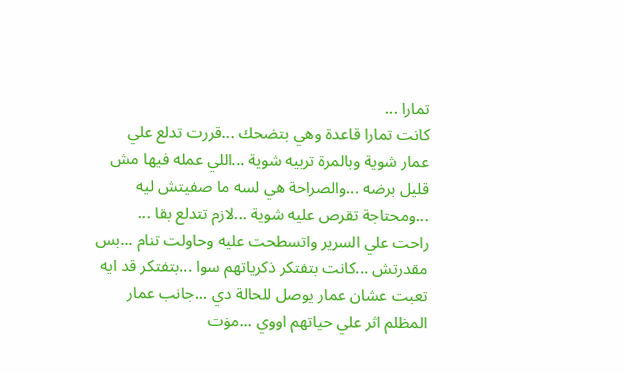تمارا ...
كانت تمارا قاعدة وهي بتضحك ...قررت تدلع علي عمار شوية وبالمرة تربيه شوية ...اللي عمله فيها مش قليل برضه ...والصراحة هي لسه ما صفيتش ليه ...ومحتاجة تقرص عليه شوية ...لازم تتدلع بقا ...
راحت علي السرير واتسطحت عليه وحاولت تنام ...بس مقدرتش ...كانت بتفتكر ذكرياتهم سوا ...بتفتكر قد ايه تعبت عشان عمار يوصل للحالة دي ...جانب عمار المظلم اثر علي حياتهم اووي ...مۏت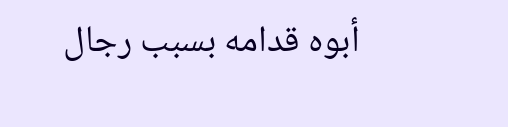أبوه قدامه بسبب رجال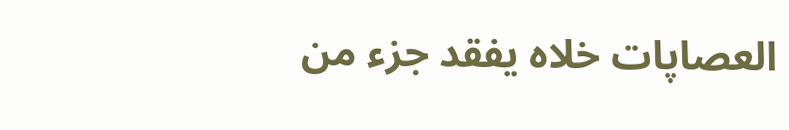العصاپات خلاه يفقد جزء من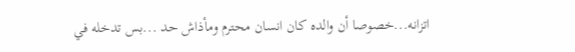اتزانه...خصوصا أن والده كان انسان محترم ومأذاش حد ...بس تدخله في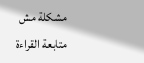مشكلة مش
متابعة القراءة